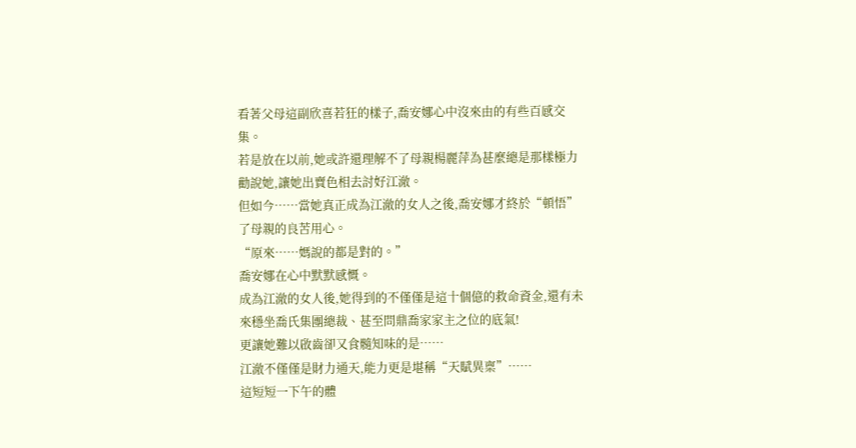看著父母這副欣喜若狂的樣子,喬安娜心中沒來由的有些百感交集。
若是放在以前,她或許還理解不了母親楊麗萍為甚麼總是那樣極力勸說她,讓她出賣色相去討好江澈。
但如今……當她真正成為江澈的女人之後,喬安娜才終於“頓悟”了母親的良苦用心。
“原來……媽說的都是對的。”
喬安娜在心中默默感慨。
成為江澈的女人後,她得到的不僅僅是這十個億的救命資金,還有未來穩坐喬氏集團總裁、甚至問鼎喬家家主之位的底氣!
更讓她難以啟齒卻又食髓知味的是……
江澈不僅僅是財力通天,能力更是堪稱“天賦異稟”……
這短短一下午的體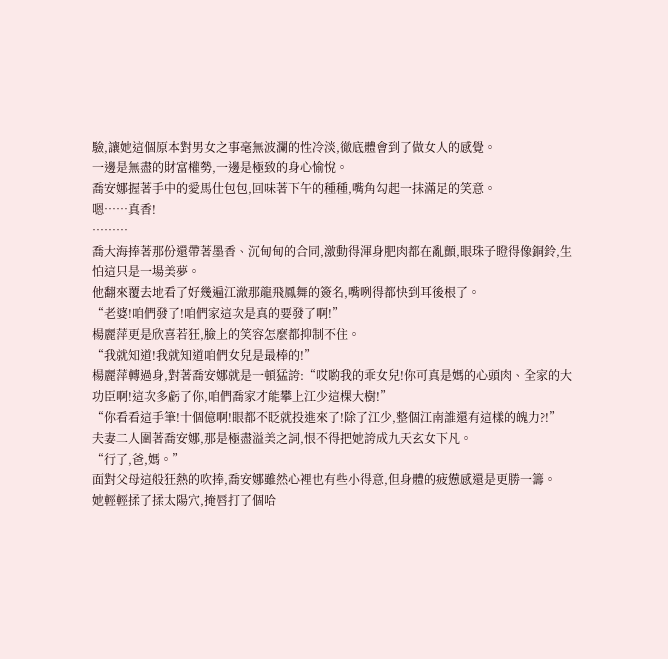驗,讓她這個原本對男女之事毫無波瀾的性冷淡,徹底體會到了做女人的感覺。
一邊是無盡的財富權勢,一邊是極致的身心愉悅。
喬安娜握著手中的愛馬仕包包,回味著下午的種種,嘴角勾起一抹滿足的笑意。
嗯……真香!
………
喬大海捧著那份還帶著墨香、沉甸甸的合同,激動得渾身肥肉都在亂顫,眼珠子瞪得像銅鈴,生怕這只是一場美夢。
他翻來覆去地看了好幾遍江澈那龍飛鳳舞的簽名,嘴咧得都快到耳後根了。
“老婆!咱們發了!咱們家這次是真的要發了啊!”
楊麗萍更是欣喜若狂,臉上的笑容怎麼都抑制不住。
“我就知道!我就知道咱們女兒是最棒的!”
楊麗萍轉過身,對著喬安娜就是一頓猛誇:“哎喲我的乖女兒!你可真是媽的心頭肉、全家的大功臣啊!這次多虧了你,咱們喬家才能攀上江少這棵大樹!”
“你看看這手筆!十個億啊!眼都不眨就投進來了!除了江少,整個江南誰還有這樣的魄力?!”
夫妻二人圍著喬安娜,那是極盡溢美之詞,恨不得把她誇成九天玄女下凡。
“行了,爸,媽。”
面對父母這般狂熱的吹捧,喬安娜雖然心裡也有些小得意,但身體的疲憊感還是更勝一籌。
她輕輕揉了揉太陽穴,掩唇打了個哈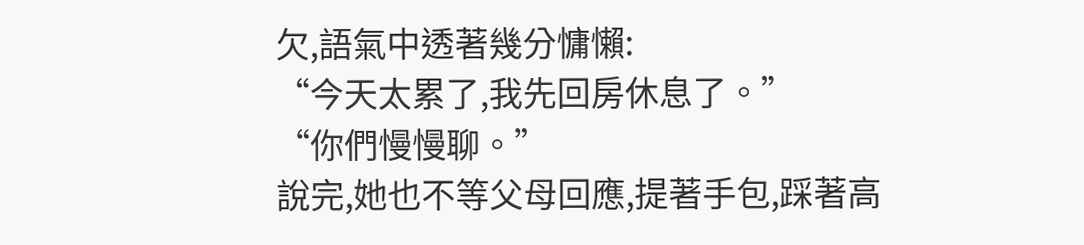欠,語氣中透著幾分慵懶:
“今天太累了,我先回房休息了。”
“你們慢慢聊。”
說完,她也不等父母回應,提著手包,踩著高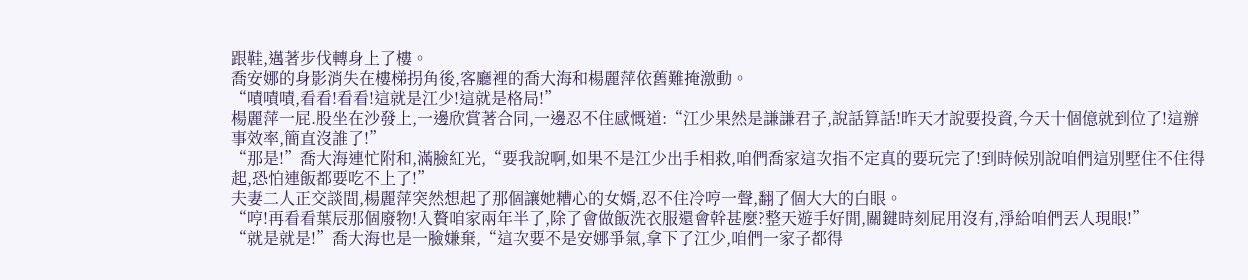跟鞋,邁著步伐轉身上了樓。
喬安娜的身影消失在樓梯拐角後,客廳裡的喬大海和楊麗萍依舊難掩激動。
“嘖嘖嘖,看看!看看!這就是江少!這就是格局!”
楊麗萍一屁.股坐在沙發上,一邊欣賞著合同,一邊忍不住感慨道:“江少果然是謙謙君子,說話算話!昨天才說要投資,今天十個億就到位了!這辦事效率,簡直沒誰了!”
“那是!”喬大海連忙附和,滿臉紅光,“要我說啊,如果不是江少出手相救,咱們喬家這次指不定真的要玩完了!到時候別說咱們這別墅住不住得起,恐怕連飯都要吃不上了!”
夫妻二人正交談間,楊麗萍突然想起了那個讓她糟心的女婿,忍不住冷哼一聲,翻了個大大的白眼。
“哼!再看看葉辰那個廢物!入贅咱家兩年半了,除了會做飯洗衣服還會幹甚麼?整天遊手好閒,關鍵時刻屁用沒有,淨給咱們丟人現眼!”
“就是就是!”喬大海也是一臉嫌棄,“這次要不是安娜爭氣,拿下了江少,咱們一家子都得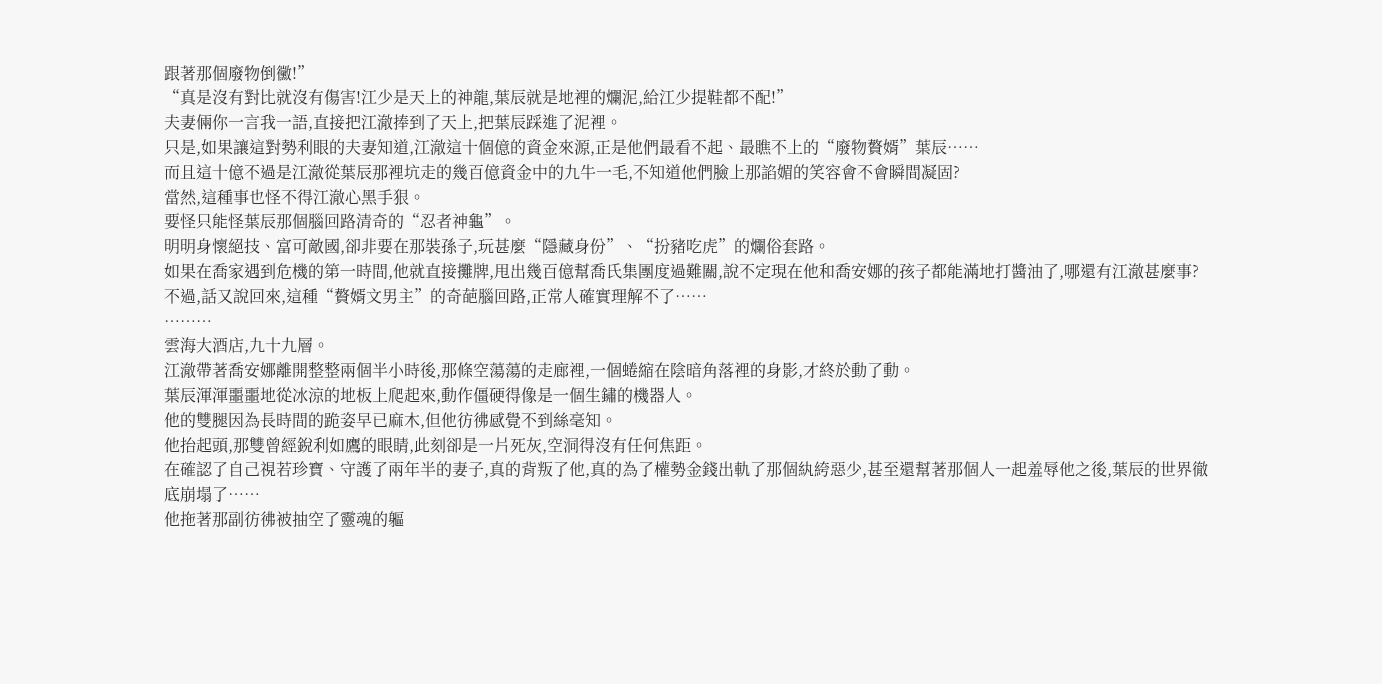跟著那個廢物倒黴!”
“真是沒有對比就沒有傷害!江少是天上的神龍,葉辰就是地裡的爛泥,給江少提鞋都不配!”
夫妻倆你一言我一語,直接把江澈捧到了天上,把葉辰踩進了泥裡。
只是,如果讓這對勢利眼的夫妻知道,江澈這十個億的資金來源,正是他們最看不起、最瞧不上的“廢物贅婿”葉辰……
而且這十億不過是江澈從葉辰那裡坑走的幾百億資金中的九牛一毛,不知道他們臉上那諂媚的笑容會不會瞬間凝固?
當然,這種事也怪不得江澈心黑手狠。
要怪只能怪葉辰那個腦回路清奇的“忍者神龜”。
明明身懷絕技、富可敵國,卻非要在那裝孫子,玩甚麼“隱藏身份”、“扮豬吃虎”的爛俗套路。
如果在喬家遇到危機的第一時間,他就直接攤牌,甩出幾百億幫喬氏集團度過難關,說不定現在他和喬安娜的孩子都能滿地打醬油了,哪還有江澈甚麼事?
不過,話又說回來,這種“贅婿文男主”的奇葩腦回路,正常人確實理解不了……
………
雲海大酒店,九十九層。
江澈帶著喬安娜離開整整兩個半小時後,那條空蕩蕩的走廊裡,一個蜷縮在陰暗角落裡的身影,才終於動了動。
葉辰渾渾噩噩地從冰涼的地板上爬起來,動作僵硬得像是一個生鏽的機器人。
他的雙腿因為長時間的跪姿早已麻木,但他彷彿感覺不到絲毫知。
他抬起頭,那雙曾經銳利如鷹的眼睛,此刻卻是一片死灰,空洞得沒有任何焦距。
在確認了自己視若珍寶、守護了兩年半的妻子,真的背叛了他,真的為了權勢金錢出軌了那個紈絝惡少,甚至還幫著那個人一起羞辱他之後,葉辰的世界徹底崩塌了……
他拖著那副彷彿被抽空了靈魂的軀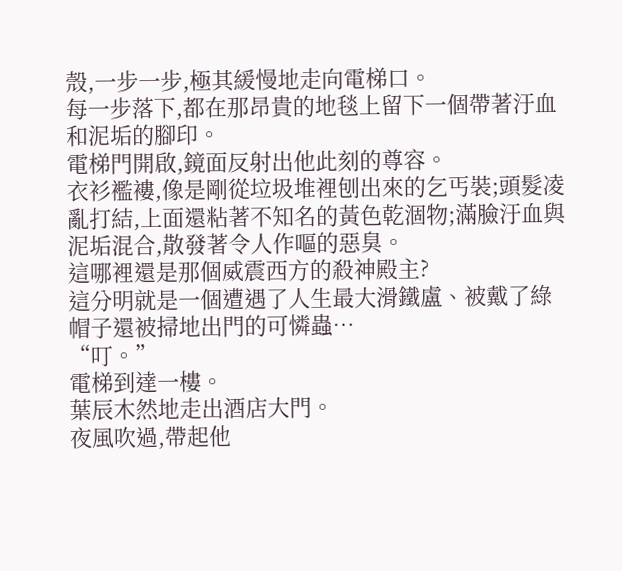殼,一步一步,極其緩慢地走向電梯口。
每一步落下,都在那昂貴的地毯上留下一個帶著汙血和泥垢的腳印。
電梯門開啟,鏡面反射出他此刻的尊容。
衣衫襤褸,像是剛從垃圾堆裡刨出來的乞丐裝;頭髮凌亂打結,上面還粘著不知名的黃色乾涸物;滿臉汙血與泥垢混合,散發著令人作嘔的惡臭。
這哪裡還是那個威震西方的殺神殿主?
這分明就是一個遭遇了人生最大滑鐵盧、被戴了綠帽子還被掃地出門的可憐蟲…
“叮。”
電梯到達一樓。
葉辰木然地走出酒店大門。
夜風吹過,帶起他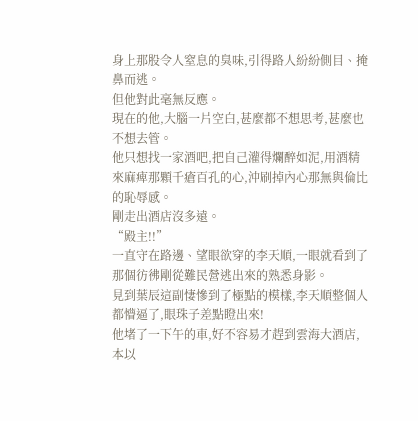身上那股令人窒息的臭味,引得路人紛紛側目、掩鼻而逃。
但他對此毫無反應。
現在的他,大腦一片空白,甚麼都不想思考,甚麼也不想去管。
他只想找一家酒吧,把自己灌得爛醉如泥,用酒精來麻痺那顆千瘡百孔的心,沖刷掉內心那無與倫比的恥辱感。
剛走出酒店沒多遠。
“殿主!!”
一直守在路邊、望眼欲穿的李天順,一眼就看到了那個彷彿剛從難民營逃出來的熟悉身影。
見到葉辰這副悽慘到了極點的模樣,李天順整個人都懵逼了,眼珠子差點瞪出來!
他堵了一下午的車,好不容易才趕到雲海大酒店,本以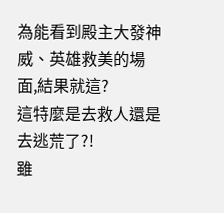為能看到殿主大發神威、英雄救美的場面,結果就這?
這特麼是去救人還是去逃荒了?!
雖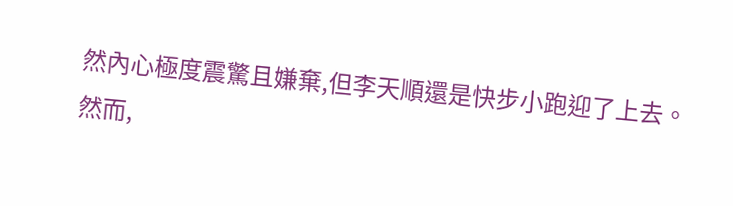然內心極度震驚且嫌棄,但李天順還是快步小跑迎了上去。
然而,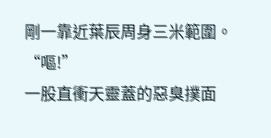剛一靠近葉辰周身三米範圍。
“嘔!”
一股直衝天靈蓋的惡臭撲面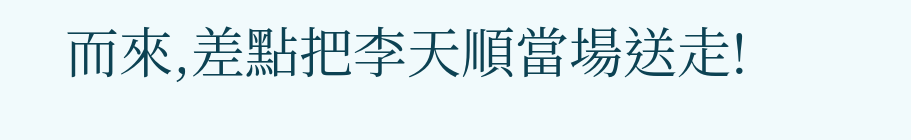而來,差點把李天順當場送走!